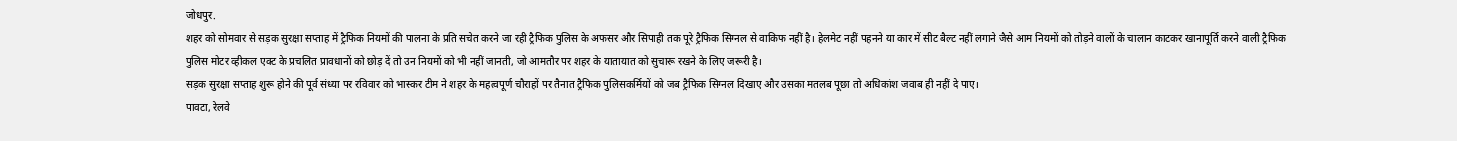जोधपुर.
शहर को सोमवार से सड़क सुरक्षा सप्ताह में ट्रैफिक नियमों की पालना के प्रति सचेत करने जा रही ट्रैफिक पुलिस के अफसर और सिपाही तक पूरे ट्रैफिक सिग्नल से वाकिफ नहीं है। हेलमेट नहीं पहनने या कार में सीट बैल्ट नहीं लगाने जैसे आम नियमों को तोड़ने वालों के चालान काटकर खानापूर्ति करने वाली ट्रैफिक पुलिस मोटर व्हीकल एक्ट के प्रचलित प्रावधानों को छोड़ दें तो उन नियमों को भी नहीं जानती, जो आमतौर पर शहर के यातायात को सुचारू रखने के लिए जरूरी है।
सड़क सुरक्षा सप्ताह शुरू होने की पूर्व संध्या पर रविवार को भास्कर टीम ने शहर के महत्वपूर्ण चौराहों पर तैनात ट्रैफिक पुलिसकर्मियों को जब ट्रैफिक सिग्नल दिखाए और उसका मतलब पूछा तो अधिकांश जवाब ही नहीं दे पाए।
पावटा, रेलवे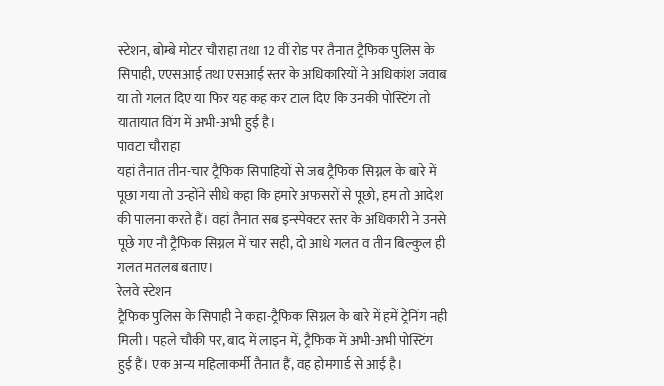स्टेशन, बोम्बे मोटर चौराहा तथा 12 वीं रोड पर तैनात ट्रैफिक पुलिस के सिपाही, एएसआई तथा एसआई स्तर के अधिकारियों ने अधिकांश जवाब या तो गलत दिए या फिर यह कह कर टाल दिए कि उनकी पोस्टिंग तो यातायात विंग में अभी-अभी हुई है।
पावटा चौराहा
यहां तैनात तीन-चार ट्रैफिक सिपाहियों से जब ट्रैफिक सिग्नल के बारे में पूछा गया तो उन्होंने सीधे कहा कि हमारे अफसरों से पूछो, हम तो आदेश की पालना करते हैं। वहां तैनात सब इन्स्पेक्टर स्तर के अधिकारी ने उनसे पूछे गए नौ ट्रैफिक सिग्नल में चार सही, दो आधे गलत व तीन बिल्कुल ही गलत मतलब बताए।
रेलवे स्टेशन
ट्रैफिक पुलिस के सिपाही ने कहा-ट्रैफिक सिग्नल के बारे में हमें ट्रेनिंग नही मिली। पहले चौकी पर, बाद में लाइन में, ट्रैफिक में अभी-अभी पोस्टिंग हुई हैं। एक अन्य महिलाकर्मी तैनात हैं, वह होमगार्ड से आई है।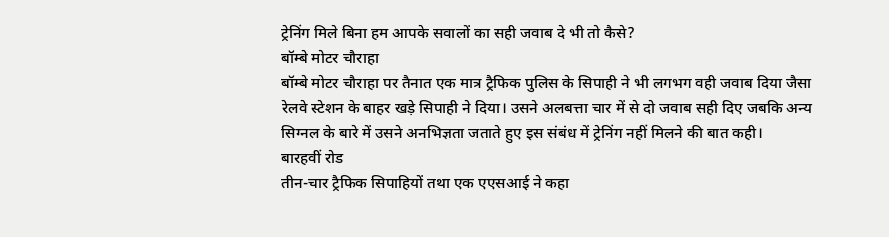ट्रेनिंग मिले बिना हम आपके सवालों का सही जवाब दे भी तो कैसे?
बॉम्बे मोटर चौराहा
बॉम्बे मोटर चौराहा पर तैनात एक मात्र ट्रैफिक पुलिस के सिपाही ने भी लगभग वही जवाब दिया जैसा रेलवे स्टेशन के बाहर खड़े सिपाही ने दिया। उसने अलबत्ता चार में से दो जवाब सही दिए जबकि अन्य सिग्नल के बारे में उसने अनभिज्ञता जताते हुए इस संबंध में ट्रेनिंग नहीं मिलने की बात कही।
बारहवीं रोड
तीन-चार ट्रैफिक सिपाहियों तथा एक एएसआई ने कहा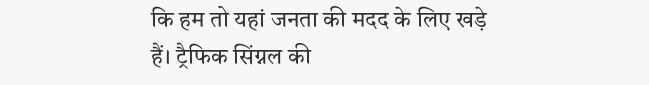कि हम तो यहां जनता की मदद के लिए खड़े हैं। ट्रैफिक सिंग्नल की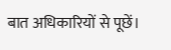बात अधिकारियों से पूछें।